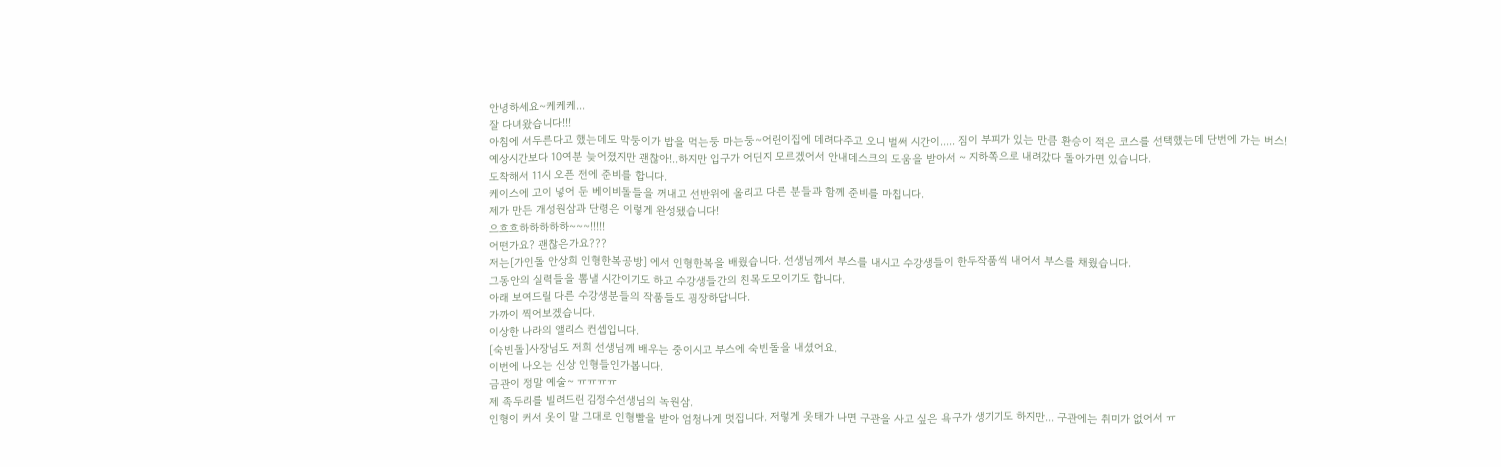안녕하세요~케케케...
잘 다녀왔습니다!!!
아침에 서두른다고 했는데도 막둥이가 밥을 먹는둥 마는둥~어린이집에 데려다주고 오니 벌써 시간이..... 짐이 부피가 있는 만큼 환승이 적은 코스를 선택했는데 단번에 가는 버스!
예상시간보다 10여분 늦어졌지만 괜찮아!..하지만 입구가 어딘지 모르겠어서 안내데스크의 도움을 받아서 ~ 지하쪽으로 내려갔다 돌아가면 있습니다.
도착해서 11시 오픈 전에 준비를 합니다.
케이스에 고이 넣어 둔 베이비돌들을 꺼내고 선반위에 올리고 다른 분들과 함께 준비를 마칩니다.
제가 만든 개성원삼과 단령은 이렇게 완성됐습니다!
으흐흐하하하하하~~~!!!!!
어떤가요? 괜찮은가요???
저는[가인돌 안상희 인형한복공방] 에서 인형한복을 배웠습니다. 선생님께서 부스를 내시고 수강생들이 한두작품씩 내어서 부스를 채웠습니다.
그동안의 실력들을 뽐낼 시간이기도 하고 수강생들간의 친목도모이기도 합니다.
아래 보여드릴 다른 수강생분들의 작품들도 굉장하답니다.
가까이 찍어보겠습니다.
이상한 나라의 앨리스 컨셉입니다.
[숙빈돌]사장님도 저희 선생님께 배우는 중이시고 부스에 숙빈돌을 내셨어요.
이번에 나오는 신상 인형들인가봅니다.
금관이 정말 예술~ ㅠㅠㅠㅠ
제 족두리를 빌려드린 김정수선생님의 녹원삼.
인형이 커서 옷이 말 그대로 인형빨을 받아 엄청나게 멋집니다. 저렇게 옷태가 나면 구관을 사고 싶은 욕구가 생기기도 하지만... 구관에는 취미가 없어서 ㅠ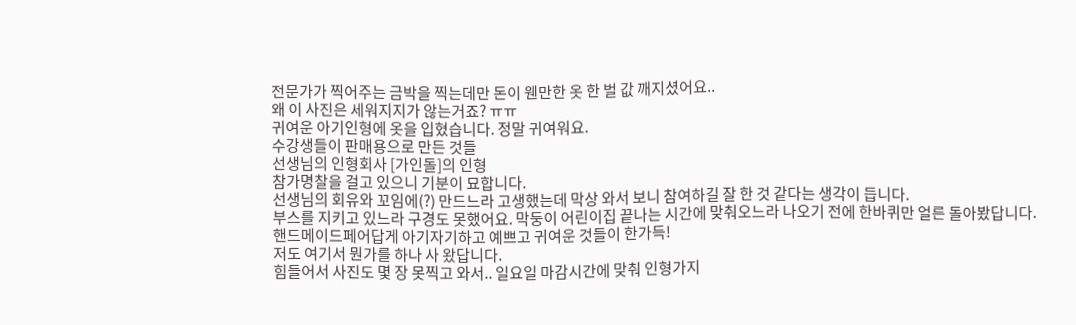전문가가 찍어주는 금박을 찍는데만 돈이 웬만한 옷 한 벌 값 깨지셨어요..
왜 이 사진은 세워지지가 않는거죠? ㅠㅠ
귀여운 아기인형에 옷을 입혔습니다. 정말 귀여워요.
수강생들이 판매용으로 만든 것들
선생님의 인형회사 [가인돌]의 인형
참가명찰을 걸고 있으니 기분이 묘합니다.
선생님의 회유와 꼬임에(?) 만드느라 고생했는데 막상 와서 보니 참여하길 잘 한 것 같다는 생각이 듭니다.
부스를 지키고 있느라 구경도 못했어요. 막둥이 어린이집 끝나는 시간에 맞춰오느라 나오기 전에 한바퀴만 얼른 돌아봤답니다.
핸드메이드페어답게 아기자기하고 예쁘고 귀여운 것들이 한가득!
저도 여기서 뭔가를 하나 사 왔답니다.
힘들어서 사진도 몇 장 못찍고 와서.. 일요일 마감시간에 맞춰 인형가지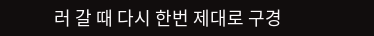러 갈 때 다시 한번 제대로 구경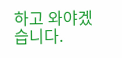하고 와야겠습니다.